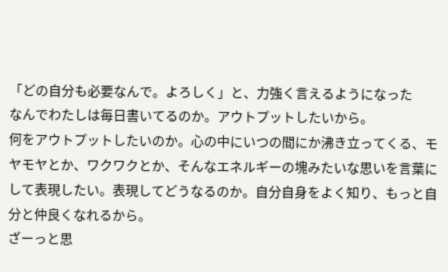「どの自分も必要なんで。よろしく」と、力強く言えるようになった
なんでわたしは毎日書いてるのか。アウトプットしたいから。
何をアウトプットしたいのか。心の中にいつの間にか沸き立ってくる、モヤモヤとか、ワクワクとか、そんなエネルギーの塊みたいな思いを言葉にして表現したい。表現してどうなるのか。自分自身をよく知り、もっと自分と仲良くなれるから。
ざーっと思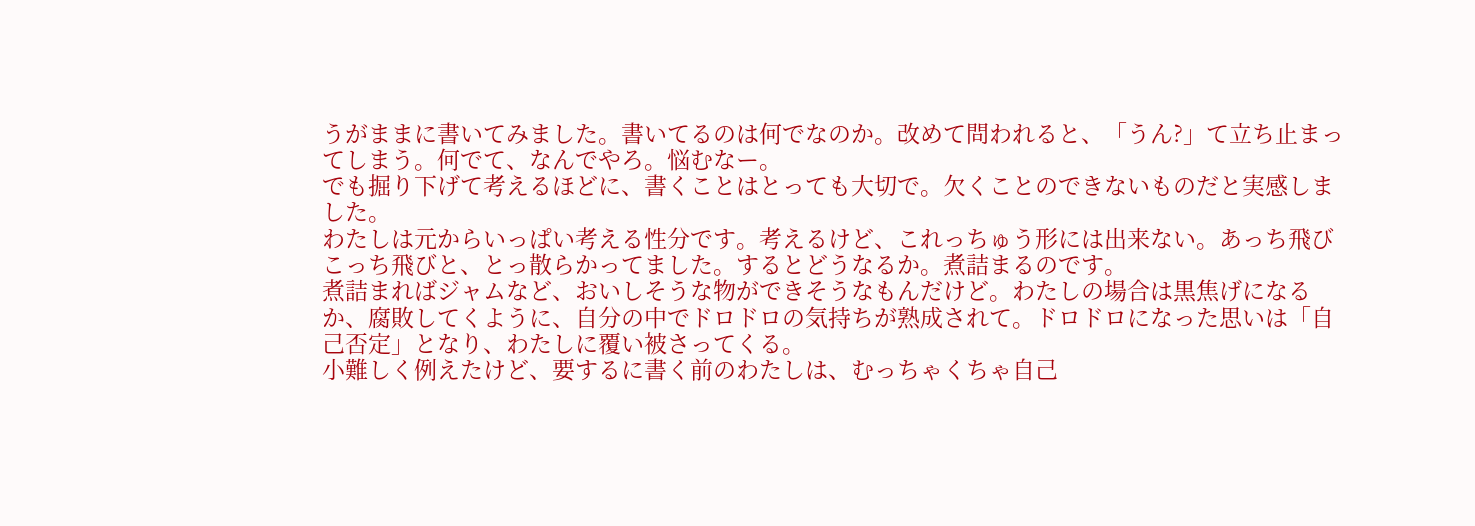うがままに書いてみました。書いてるのは何でなのか。改めて問われると、「うん?」て立ち止まってしまう。何でて、なんでやろ。悩むなー。
でも掘り下げて考えるほどに、書くことはとっても大切で。欠くことのできないものだと実感しました。
わたしは元からいっぱい考える性分です。考えるけど、これっちゅう形には出来ない。あっち飛びこっち飛びと、とっ散らかってました。するとどうなるか。煮詰まるのです。
煮詰まればジャムなど、おいしそうな物ができそうなもんだけど。わたしの場合は黒焦げになるか、腐敗してくように、自分の中でドロドロの気持ちが熟成されて。ドロドロになった思いは「自己否定」となり、わたしに覆い被さってくる。
小難しく例えたけど、要するに書く前のわたしは、むっちゃくちゃ自己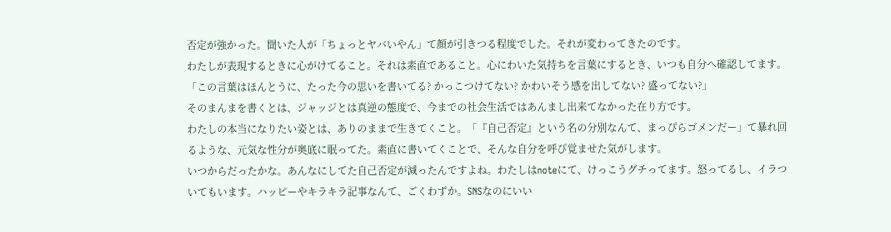否定が強かった。聞いた人が「ちょっとヤバいやん」て顔が引きつる程度でした。それが変わってきたのです。
わたしが表現するときに心がけてること。それは素直であること。心にわいた気持ちを言葉にするとき、いつも自分へ確認してます。「この言葉はほんとうに、たった今の思いを書いてる? かっこつけてない? かわいそう感を出してない? 盛ってない?」
そのまんまを書くとは、ジャッジとは真逆の態度で、今までの社会生活ではあんまし出来てなかった在り方です。
わたしの本当になりたい姿とは、ありのままで生きてくこと。「『自己否定』という名の分別なんて、まっぴらゴメンだー」て暴れ回るような、元気な性分が奥底に眠ってた。素直に書いてくことで、そんな自分を呼び覚ませた気がします。
いつからだったかな。あんなにしてた自己否定が減ったんですよね。わたしはnoteにて、けっこうグチってます。怒ってるし、イラついてもいます。ハッピーやキラキラ記事なんて、ごくわずか。SNSなのにいい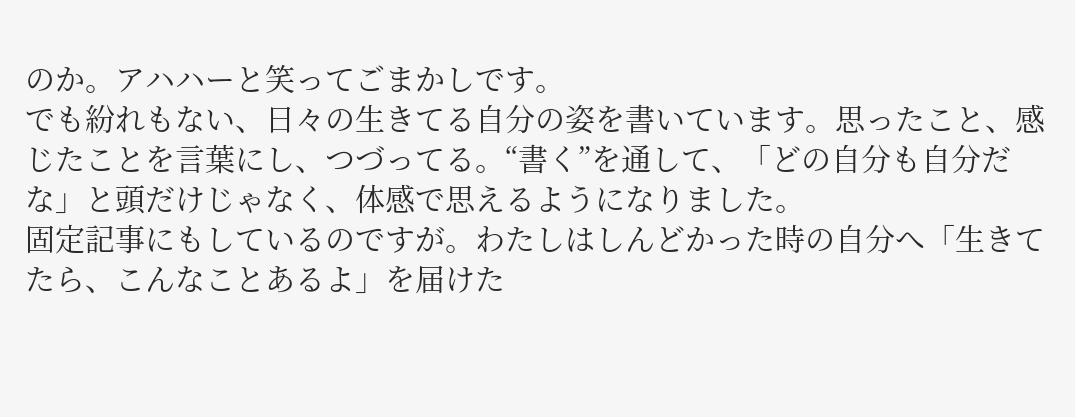のか。アハハーと笑ってごまかしです。
でも紛れもない、日々の生きてる自分の姿を書いています。思ったこと、感じたことを言葉にし、つづってる。“書く”を通して、「どの自分も自分だな」と頭だけじゃなく、体感で思えるようになりました。
固定記事にもしているのですが。わたしはしんどかった時の自分へ「生きてたら、こんなことあるよ」を届けた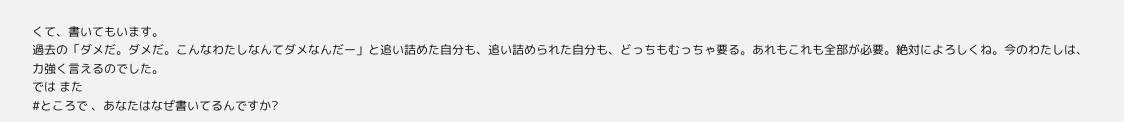くて、書いてもいます。
過去の「ダメだ。ダメだ。こんなわたしなんてダメなんだー」と追い詰めた自分も、追い詰められた自分も、どっちもむっちゃ要る。あれもこれも全部が必要。絶対によろしくね。今のわたしは、力強く言えるのでした。
では また
#ところで 、あなたはなぜ書いてるんですか?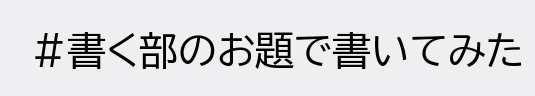#書く部のお題で書いてみた